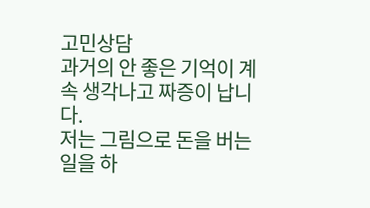고민상담
과거의 안 좋은 기억이 계속 생각나고 짜증이 납니다.
저는 그림으로 돈을 버는 일을 하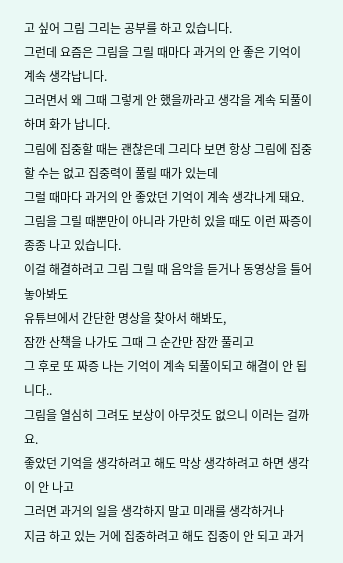고 싶어 그림 그리는 공부를 하고 있습니다.
그런데 요즘은 그림을 그릴 때마다 과거의 안 좋은 기억이 계속 생각납니다.
그러면서 왜 그때 그렇게 안 했을까라고 생각을 계속 되풀이하며 화가 납니다.
그림에 집중할 때는 괜찮은데 그리다 보면 항상 그림에 집중할 수는 없고 집중력이 풀릴 때가 있는데
그럴 때마다 과거의 안 좋았던 기억이 계속 생각나게 돼요.
그림을 그릴 때뿐만이 아니라 가만히 있을 때도 이런 짜증이 종종 나고 있습니다.
이걸 해결하려고 그림 그릴 때 음악을 듣거나 동영상을 틀어 놓아봐도
유튜브에서 간단한 명상을 찾아서 해봐도,
잠깐 산책을 나가도 그때 그 순간만 잠깐 풀리고
그 후로 또 짜증 나는 기억이 계속 되풀이되고 해결이 안 됩니다..
그림을 열심히 그려도 보상이 아무것도 없으니 이러는 걸까요.
좋았던 기억을 생각하려고 해도 막상 생각하려고 하면 생각이 안 나고
그러면 과거의 일을 생각하지 말고 미래를 생각하거나
지금 하고 있는 거에 집중하려고 해도 집중이 안 되고 과거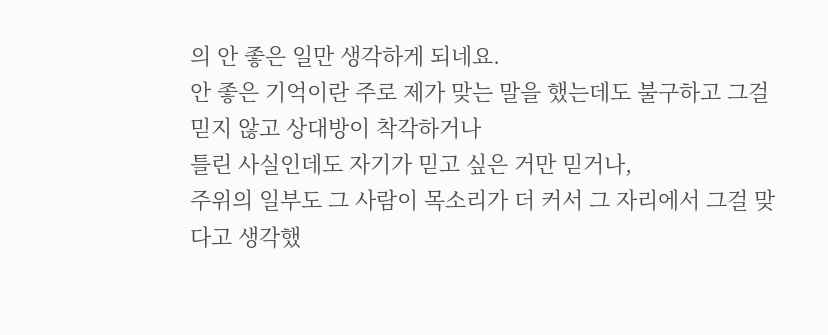의 안 좋은 일만 생각하게 되네요.
안 좋은 기억이란 주로 제가 맞는 말을 했는데도 불구하고 그걸 믿지 않고 상대방이 착각하거나
틀린 사실인데도 자기가 믿고 싶은 거만 믿거나,
주위의 일부도 그 사람이 목소리가 더 커서 그 자리에서 그걸 맞다고 생각했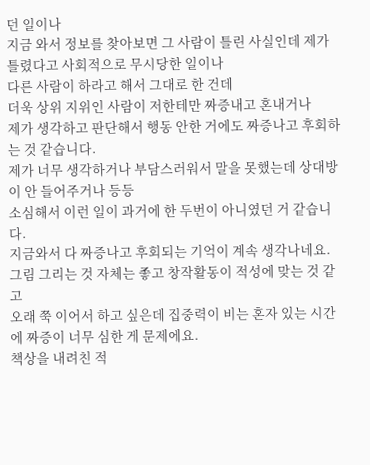던 일이나
지금 와서 정보를 찾아보면 그 사람이 틀린 사실인데 제가 틀렸다고 사회적으로 무시당한 일이나
다른 사람이 하라고 해서 그대로 한 건데
더욱 상위 지위인 사람이 저한테만 짜증내고 혼내거나
제가 생각하고 판단해서 행동 안한 거에도 짜증나고 후회하는 것 같습니다.
제가 너무 생각하거나 부담스러워서 말을 못했는데 상대방이 안 들어주거나 등등
소심해서 이런 일이 과거에 한 두번이 아니였던 거 같습니다.
지금와서 다 짜증나고 후회되는 기억이 계속 생각나네요.
그림 그리는 것 자체는 좋고 창작활동이 적성에 맞는 것 같고
오래 쭉 이어서 하고 싶은데 집중력이 비는 혼자 있는 시간에 짜증이 너무 심한 게 문제에요.
책상을 내려친 적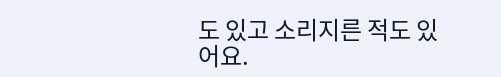도 있고 소리지른 적도 있어요.